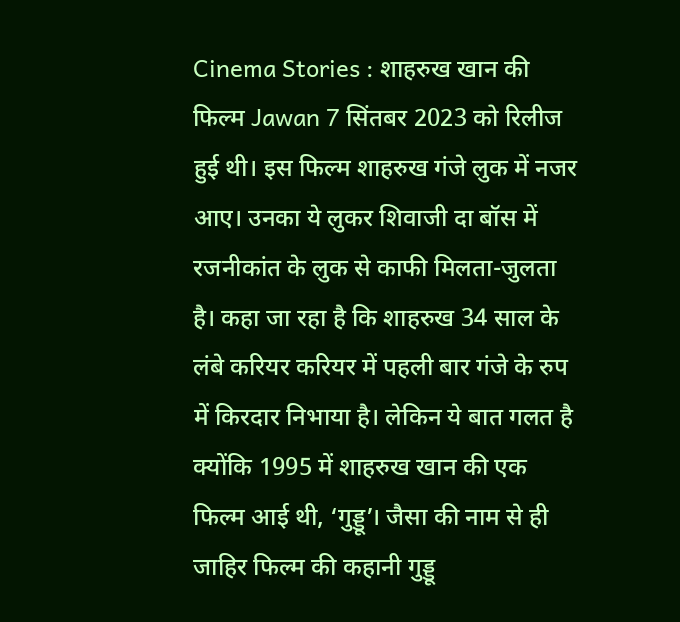Cinema Stories : शाहरुख खान की फिल्म Jawan 7 सिंतबर 2023 को रिलीज हुई थी। इस फिल्म शाहरुख गंजे लुक में नजर आए। उनका ये लुकर शिवाजी दा बॉस में रजनीकांत के लुक से काफी मिलता-जुलता है। कहा जा रहा है कि शाहरुख 34 साल के लंबे करियर करियर में पहली बार गंजे के रुप में किरदार निभाया है। लेकिन ये बात गलत है क्योंकि 1995 में शाहरुख खान की एक फिल्म आई थी, ‘गुड्डू’। जैसा की नाम से ही जाहिर फिल्म की कहानी गुड्डू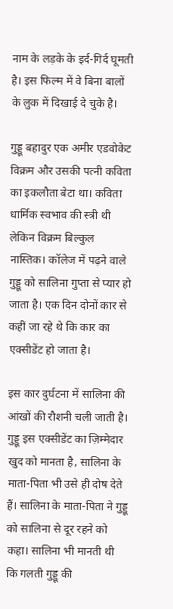नाम के लड़के के इर्द-गिर्द घूमती है। इस फिल्म में वे बिना बालों के लुक में दिखाई दे चुके है।

गुड्डू बहादुर एक अमीर एडवोकेट विक्रम और उसकी पत्नी कविता का इकलौता बेटा था। कविता धार्मिक स्वभाव की स्त्री थी लेकिन विक्रम बिल्कुल नास्तिक। कॉलेज में पढ़ने वाले गुड्डू को सालिना गुप्ता से प्यार हो जाता है। एक दिन दोनों कार से कहीं जा रहे थे कि कार का एक्सीडेंट हो जाता है।

इस कार दुर्घटना में सालिना की आंखों की रौशनी चली जाती है। गुड्डू इस एक्सीडेंट का ज़िम्मेदार खुद को मानता है, सालिना के माता-पिता भी उसे ही दोष देते हैं। सालिना के माता-पिता ने गुड्डू को सालिना से दूर रहने को कहा। सालिना भी मानती थी कि गलती गुड्डू की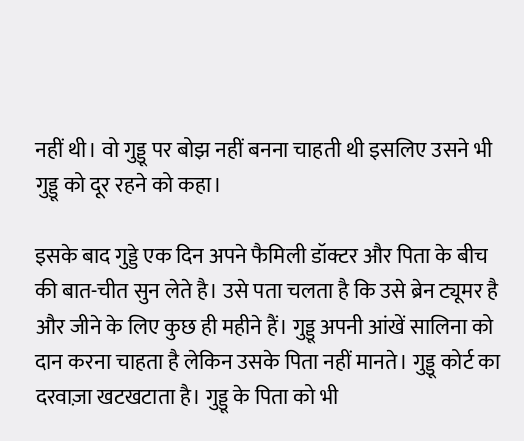नहीं थी। वो गुड्डू पर बोझ नहीं बनना चाहती थी इसलिए उसने भी गुड्डू को दूर रहने को कहा।

इसके बाद गुड्डे एक दिन अपने फैमिली डॉक्टर और पिता के बीच की बात-चीत सुन लेते है। उसे पता चलता है कि उसे ब्रेन ट्यूमर है और जीने के लिए कुछ ही महीने हैं। गुड्डू अपनी आंखें सालिना को दान करना चाहता है लेकिन उसके पिता नहीं मानते। गुड्डू कोर्ट का दरवाज़ा खटखटाता है। गुड्डू के पिता को भी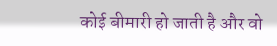कोई बीमारी हो जाती है और वो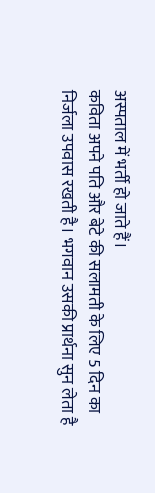अस्पताल में भर्ती हो जाते हैं।
कविता अपने पति और बेटे की सलामती के लिए 5 दिन का निर्जला उपवास रखती है। भगवान उसकी प्रार्थना सुन लेता है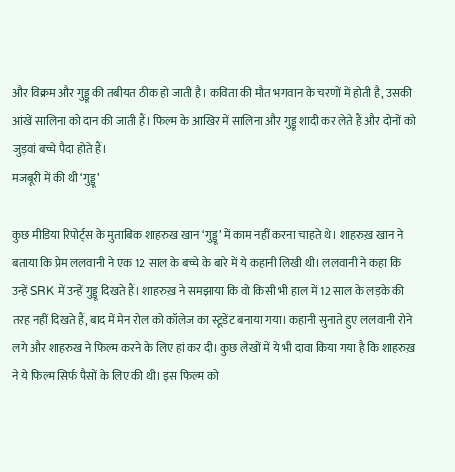और विक्रम और गुड्डू की तबीयत ठीक हो जाती है। कविता की मौत भगवान के चरणों में होती है, उसकी आंखें सालिना को दान की जाती हैं। फिल्म के आखिर में सालिना और गुड्डू शादी कर लेते हैं और दोनों को जुड़वां बच्चे पैदा होते हैं।
मजबूरी में की थी ‘गुड्डू’

कुछ मीडिया रिपोर्ट्स के मुताबिक शाहरुख खान ‘गुड्डू’ में काम नहीं करना चाहते थे। शाहरुख़ खान ने बताया कि प्रेम ललवानी ने एक 12 साल के बच्चे के बारे में ये कहानी लिखी थी। ललवानी ने कहा कि उन्हें SRK में उन्हें गुड्डू दिखते हैं। शाहरुख़ ने समझाया कि वो किसी भी हाल में 12 साल के लड़के की तरह नहीं दिखते हैं, बाद में मेन रोल को कॉलेज का स्टूडेंट बनाया गया। कहानी सुनाते हुए ललवानी रोने लगे और शाहरुख ने फिल्म करने के लिए हां कर दी। कुछ लेखों में ये भी दावा किया गया है कि शाहरुख़ ने ये फिल्म सिर्फ पैसों के लिए की थी। इस फिल्म को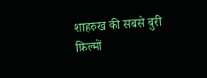शाहरुख की सबसे बुरी फ़िल्मों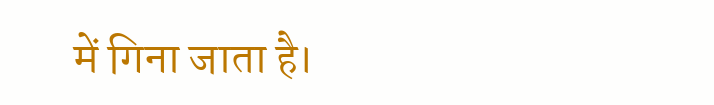में गिना जाता है।